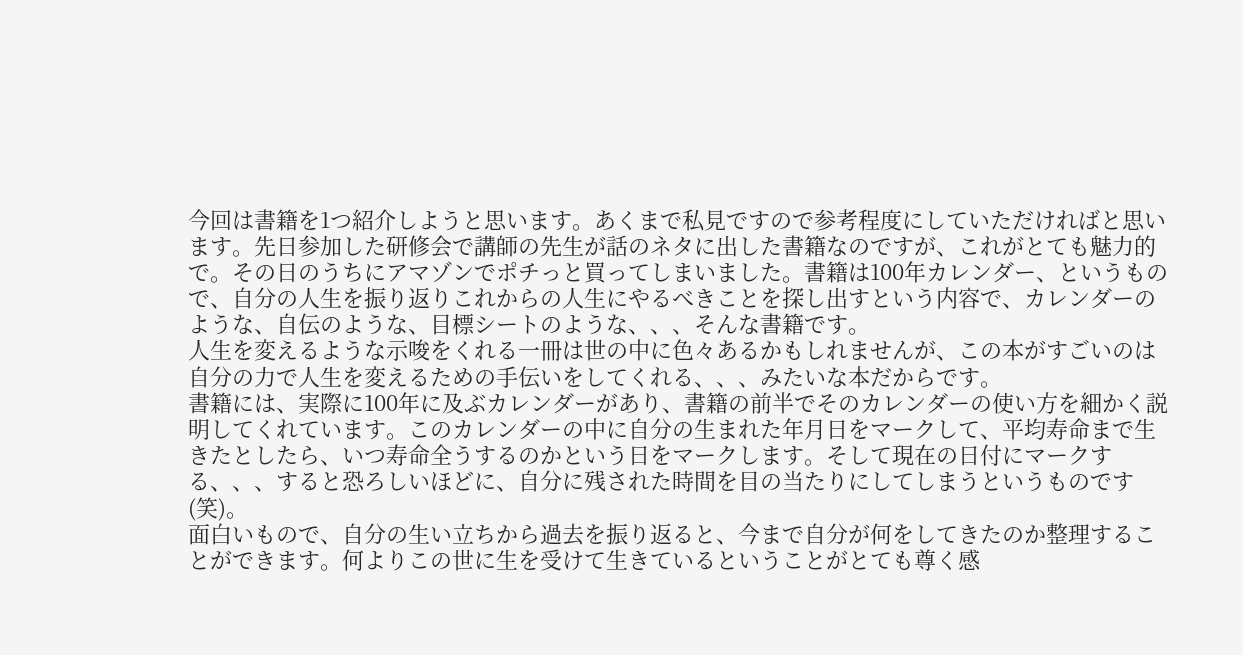今回は書籍を1つ紹介しようと思います。あくまで私見ですので参考程度にしていただければと思います。先日参加した研修会で講師の先生が話のネタに出した書籍なのですが、これがとても魅力的で。その日のうちにアマゾンでポチっと買ってしまいました。書籍は100年カレンダー、というもので、自分の人生を振り返りこれからの人生にやるべきことを探し出すという内容で、カレンダーのような、自伝のような、目標シートのような、、、そんな書籍です。
人生を変えるような示唆をくれる一冊は世の中に色々あるかもしれませんが、この本がすごいのは自分の力で人生を変えるための手伝いをしてくれる、、、みたいな本だからです。
書籍には、実際に100年に及ぶカレンダーがあり、書籍の前半でそのカレンダーの使い方を細かく説明してくれています。このカレンダーの中に自分の生まれた年月日をマークして、平均寿命まで生きたとしたら、いつ寿命全うするのかという日をマークします。そして現在の日付にマークする、、、すると恐ろしいほどに、自分に残された時間を目の当たりにしてしまうというものです(笑)。
面白いもので、自分の生い立ちから過去を振り返ると、今まで自分が何をしてきたのか整理することができます。何よりこの世に生を受けて生きているということがとても尊く感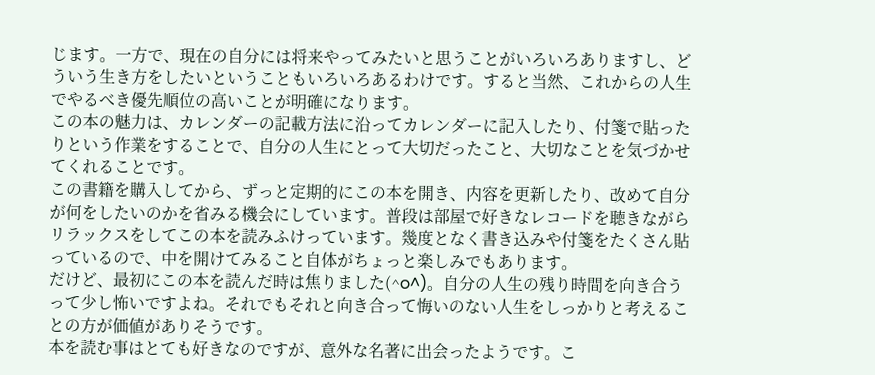じます。一方で、現在の自分には将来やってみたいと思うことがいろいろありますし、どういう生き方をしたいということもいろいろあるわけです。すると当然、これからの人生でやるべき優先順位の高いことが明確になります。
この本の魅力は、カレンダーの記載方法に沿ってカレンダーに記入したり、付箋で貼ったりという作業をすることで、自分の人生にとって大切だったこと、大切なことを気づかせてくれることです。
この書籍を購入してから、ずっと定期的にこの本を開き、内容を更新したり、改めて自分が何をしたいのかを省みる機会にしています。普段は部屋で好きなレコードを聴きながらリラックスをしてこの本を読みふけっています。幾度となく書き込みや付箋をたくさん貼っているので、中を開けてみること自体がちょっと楽しみでもあります。
だけど、最初にこの本を読んだ時は焦りました(^o^)。自分の人生の残り時間を向き合うって少し怖いですよね。それでもそれと向き合って悔いのない人生をしっかりと考えることの方が価値がありそうです。
本を読む事はとても好きなのですが、意外な名著に出会ったようです。こ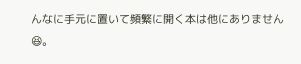んなに手元に置いて頻繁に開く本は他にありません😆。